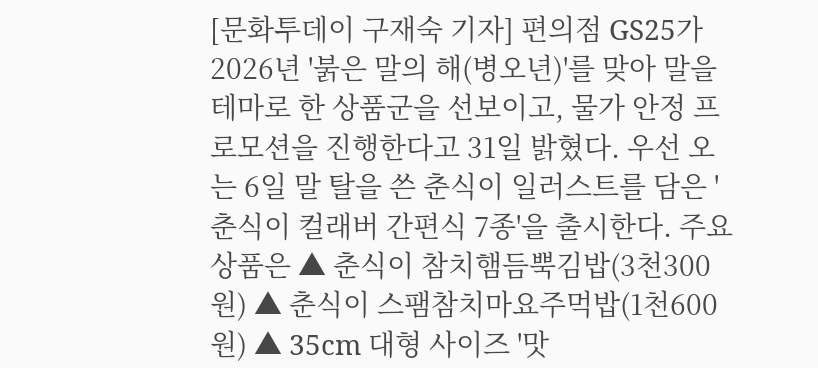[문화투데이 구재숙 기자] 편의점 GS25가 2026년 '붉은 말의 해(병오년)'를 맞아 말을 테마로 한 상품군을 선보이고, 물가 안정 프로모션을 진행한다고 31일 밝혔다. 우선 오는 6일 말 탈을 쓴 춘식이 일러스트를 담은 '춘식이 컬래버 간편식 7종'을 출시한다. 주요 상품은 ▲ 춘식이 참치햄듬뿍김밥(3천300원) ▲ 춘식이 스팸참치마요주먹밥(1천600원) ▲ 35cm 대형 사이즈 '맛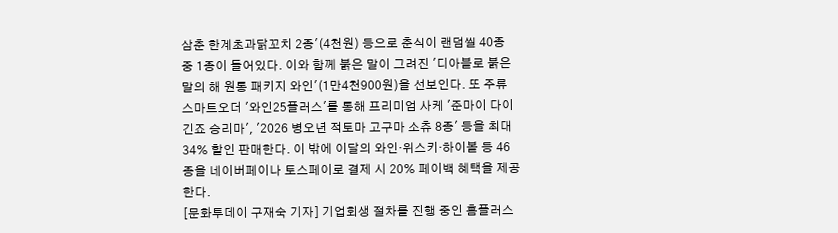삼춘 한계초과닭꼬치 2종'(4천원) 등으로 춘식이 랜덤씰 40종 중 1종이 들어있다. 이와 함께 붉은 말이 그려진 '디아블로 붉은 말의 해 원통 패키지 와인'(1만4천900원)을 선보인다. 또 주류 스마트오더 '와인25플러스'를 통해 프리미엄 사케 '준마이 다이긴죠 승리마', '2026 병오년 적토마 고구마 소츄 8종' 등을 최대 34% 할인 판매한다. 이 밖에 이달의 와인·위스키·하이볼 등 46종을 네이버페이나 토스페이로 결제 시 20% 페이백 혜택을 제공한다.
[문화투데이 구재숙 기자] 기업회생 절차를 진행 중인 홈플러스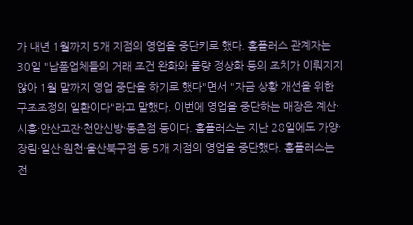가 내년 1월까지 5개 지점의 영업을 중단키로 했다. 홈플러스 관계자는 30일 "납품업체들의 거래 조건 완화와 물량 정상화 등의 조치가 이뤄지지 않아 1월 말까지 영업 중단을 하기로 했다"면서 "자금 상황 개선을 위한 구조조정의 일환이다"라고 말했다. 이번에 영업을 중단하는 매장은 계산·시흥·안산고잔·천안신방·동촌점 등이다. 홈플러스는 지난 28일에도 가양·장림·일산·원천·울산북구점 등 5개 지점의 영업을 중단했다. 홈플러스는 전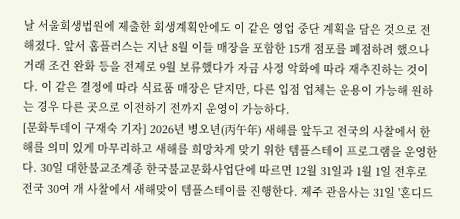날 서울회생법원에 제출한 회생계획안에도 이 같은 영업 중단 계획을 담은 것으로 전해졌다. 앞서 홈플러스는 지난 8월 이들 매장을 포함한 15개 점포를 폐점하려 했으나 거래 조건 완화 등을 전제로 9월 보류했다가 자금 사정 악화에 따라 재추진하는 것이다. 이 같은 결정에 따라 식료품 매장은 닫지만, 다른 입점 업체는 운용이 가능해 원하는 경우 다른 곳으로 이전하기 전까지 운영이 가능하다.
[문화투데이 구재숙 기자] 2026년 병오년(丙午年) 새해를 앞두고 전국의 사찰에서 한 해를 의미 있게 마무리하고 새해를 희망차게 맞기 위한 템플스테이 프로그램을 운영한다. 30일 대한불교조계종 한국불교문화사업단에 따르면 12월 31일과 1월 1일 전후로 전국 30여 개 사찰에서 새해맞이 템플스테이를 진행한다. 제주 관음사는 31일 '혼디드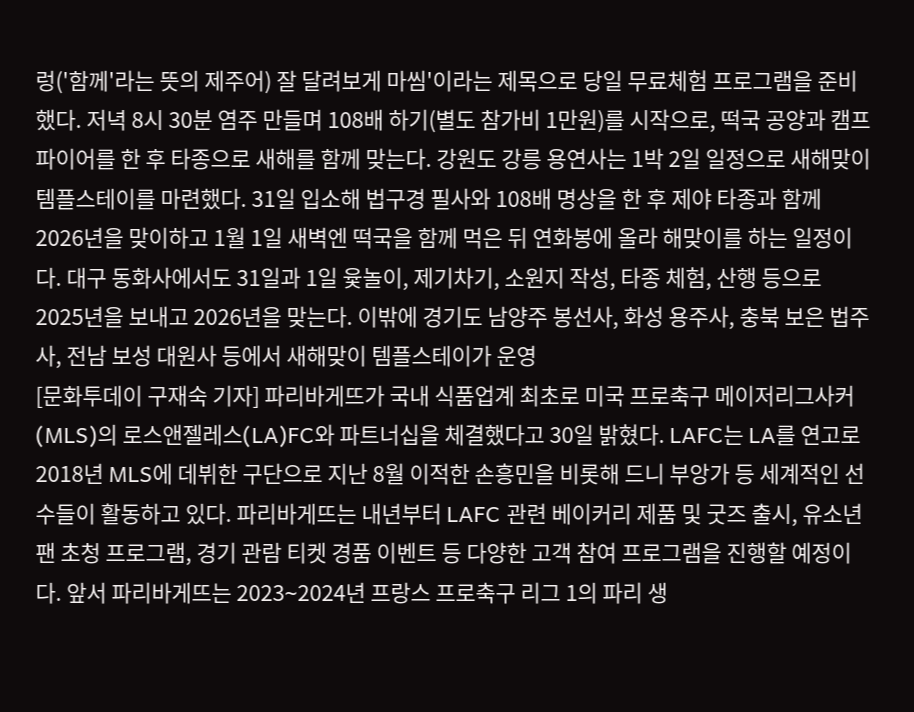렁('함께'라는 뜻의 제주어) 잘 달려보게 마씸'이라는 제목으로 당일 무료체험 프로그램을 준비했다. 저녁 8시 30분 염주 만들며 108배 하기(별도 참가비 1만원)를 시작으로, 떡국 공양과 캠프파이어를 한 후 타종으로 새해를 함께 맞는다. 강원도 강릉 용연사는 1박 2일 일정으로 새해맞이 템플스테이를 마련했다. 31일 입소해 법구경 필사와 108배 명상을 한 후 제야 타종과 함께 2026년을 맞이하고 1월 1일 새벽엔 떡국을 함께 먹은 뒤 연화봉에 올라 해맞이를 하는 일정이다. 대구 동화사에서도 31일과 1일 윷놀이, 제기차기, 소원지 작성, 타종 체험, 산행 등으로 2025년을 보내고 2026년을 맞는다. 이밖에 경기도 남양주 봉선사, 화성 용주사, 충북 보은 법주사, 전남 보성 대원사 등에서 새해맞이 템플스테이가 운영
[문화투데이 구재숙 기자] 파리바게뜨가 국내 식품업계 최초로 미국 프로축구 메이저리그사커(MLS)의 로스앤젤레스(LA)FC와 파트너십을 체결했다고 30일 밝혔다. LAFC는 LA를 연고로 2018년 MLS에 데뷔한 구단으로 지난 8월 이적한 손흥민을 비롯해 드니 부앙가 등 세계적인 선수들이 활동하고 있다. 파리바게뜨는 내년부터 LAFC 관련 베이커리 제품 및 굿즈 출시, 유소년 팬 초청 프로그램, 경기 관람 티켓 경품 이벤트 등 다양한 고객 참여 프로그램을 진행할 예정이다. 앞서 파리바게뜨는 2023∼2024년 프랑스 프로축구 리그 1의 파리 생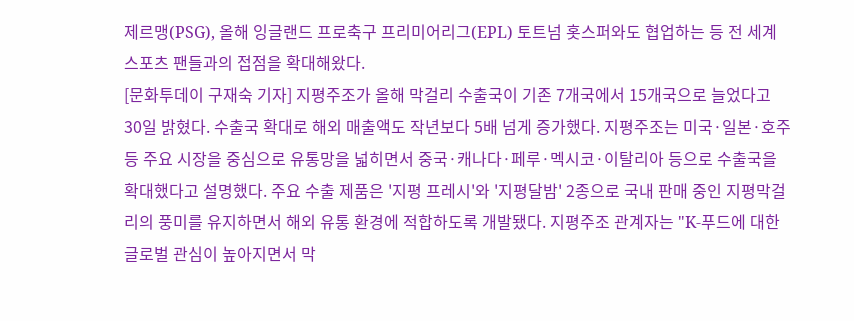제르맹(PSG), 올해 잉글랜드 프로축구 프리미어리그(EPL) 토트넘 홋스퍼와도 협업하는 등 전 세계 스포츠 팬들과의 접점을 확대해왔다.
[문화투데이 구재숙 기자] 지평주조가 올해 막걸리 수출국이 기존 7개국에서 15개국으로 늘었다고 30일 밝혔다. 수출국 확대로 해외 매출액도 작년보다 5배 넘게 증가했다. 지평주조는 미국·일본·호주 등 주요 시장을 중심으로 유통망을 넓히면서 중국·캐나다·페루·멕시코·이탈리아 등으로 수출국을 확대했다고 설명했다. 주요 수출 제품은 '지평 프레시'와 '지평달밤' 2종으로 국내 판매 중인 지평막걸리의 풍미를 유지하면서 해외 유통 환경에 적합하도록 개발됐다. 지평주조 관계자는 "K-푸드에 대한 글로벌 관심이 높아지면서 막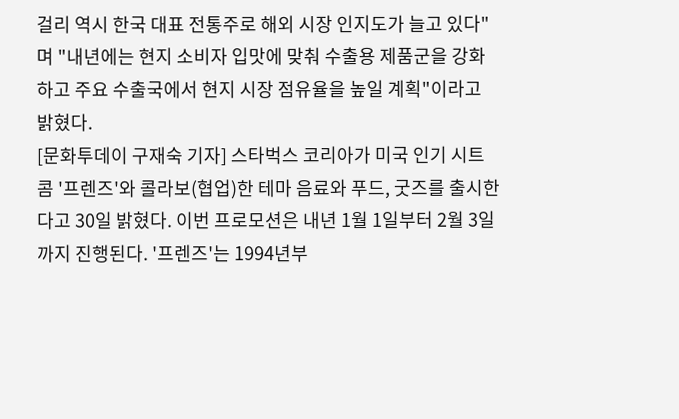걸리 역시 한국 대표 전통주로 해외 시장 인지도가 늘고 있다"며 "내년에는 현지 소비자 입맛에 맞춰 수출용 제품군을 강화하고 주요 수출국에서 현지 시장 점유율을 높일 계획"이라고 밝혔다.
[문화투데이 구재숙 기자] 스타벅스 코리아가 미국 인기 시트콤 '프렌즈'와 콜라보(협업)한 테마 음료와 푸드, 굿즈를 출시한다고 30일 밝혔다. 이번 프로모션은 내년 1월 1일부터 2월 3일까지 진행된다. '프렌즈'는 1994년부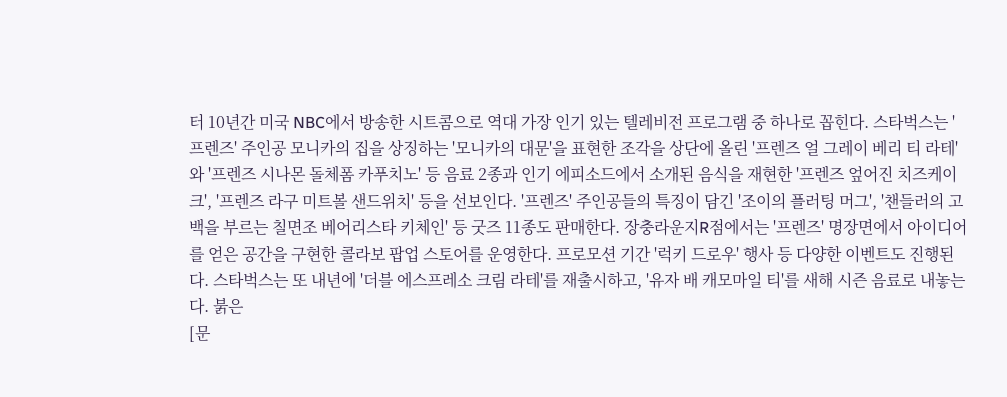터 10년간 미국 NBC에서 방송한 시트콤으로 역대 가장 인기 있는 텔레비전 프로그램 중 하나로 꼽힌다. 스타벅스는 '프렌즈' 주인공 모니카의 집을 상징하는 '모니카의 대문'을 표현한 조각을 상단에 올린 '프렌즈 얼 그레이 베리 티 라테'와 '프렌즈 시나몬 돌체폼 카푸치노' 등 음료 2종과 인기 에피소드에서 소개된 음식을 재현한 '프렌즈 엎어진 치즈케이크', '프렌즈 라구 미트볼 샌드위치' 등을 선보인다. '프렌즈' 주인공들의 특징이 담긴 '조이의 플러팅 머그', '챈들러의 고백을 부르는 칠면조 베어리스타 키체인' 등 굿즈 11종도 판매한다. 장충라운지R점에서는 '프렌즈' 명장면에서 아이디어를 얻은 공간을 구현한 콜라보 팝업 스토어를 운영한다. 프로모션 기간 '럭키 드로우' 행사 등 다양한 이벤트도 진행된다. 스타벅스는 또 내년에 '더블 에스프레소 크림 라테'를 재출시하고, '유자 배 캐모마일 티'를 새해 시즌 음료로 내놓는다. 붉은
[문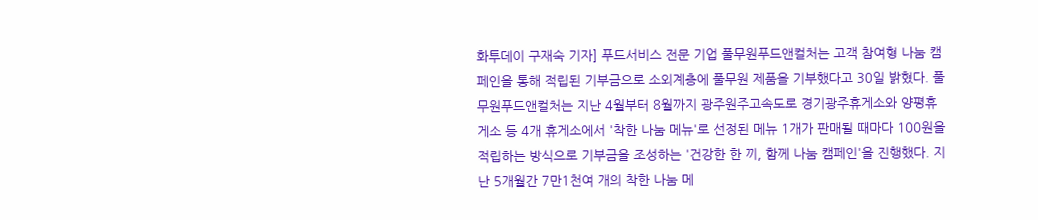화투데이 구재숙 기자] 푸드서비스 전문 기업 풀무원푸드앤컬처는 고객 참여형 나눔 캠페인을 통해 적립된 기부금으로 소외계층에 풀무원 제품을 기부했다고 30일 밝혔다. 풀무원푸드앤컬처는 지난 4월부터 8월까지 광주원주고속도로 경기광주휴게소와 양평휴게소 등 4개 휴게소에서 '착한 나눔 메뉴'로 선정된 메뉴 1개가 판매될 때마다 100원을 적립하는 방식으로 기부금을 조성하는 '건강한 한 끼, 함께 나눔 캠페인'을 진행했다. 지난 5개월간 7만1천여 개의 착한 나눔 메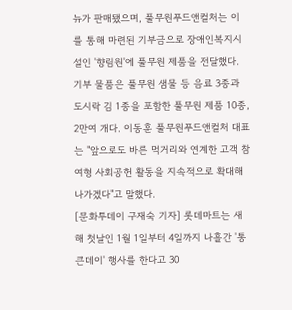뉴가 판매됐으며, 풀무원푸드앤컬처는 이를 통해 마련된 기부금으로 장애인복지시설인 '향림원'에 풀무원 제품을 전달했다. 기부 물품은 풀무원 샘물 등 음료 3종과 도시락 김 1종을 포함한 풀무원 제품 10종, 2만여 개다. 이동훈 풀무원푸드앤컬처 대표는 "앞으로도 바른 먹거리와 연계한 고객 참여형 사회공헌 활동을 지속적으로 확대해 나가겠다"고 말했다.
[문화투데이 구재숙 기자] 롯데마트는 새해 첫날인 1월 1일부터 4일까지 나흘간 '통큰데이' 행사를 한다고 30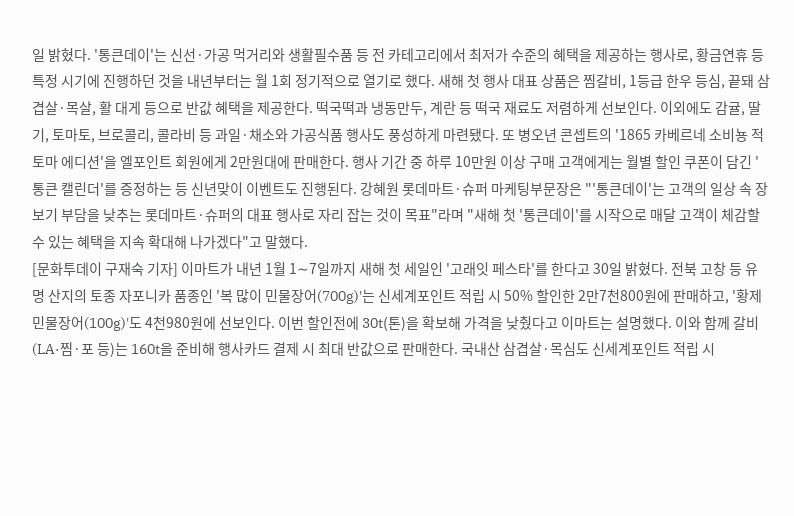일 밝혔다. '통큰데이'는 신선·가공 먹거리와 생활필수품 등 전 카테고리에서 최저가 수준의 혜택을 제공하는 행사로, 황금연휴 등 특정 시기에 진행하던 것을 내년부터는 월 1회 정기적으로 열기로 했다. 새해 첫 행사 대표 상품은 찜갈비, 1등급 한우 등심, 끝돼 삼겹살·목살, 활 대게 등으로 반값 혜택을 제공한다. 떡국떡과 냉동만두, 계란 등 떡국 재료도 저렴하게 선보인다. 이외에도 감귤, 딸기, 토마토, 브로콜리, 콜라비 등 과일·채소와 가공식품 행사도 풍성하게 마련됐다. 또 병오년 콘셉트의 '1865 카베르네 소비뇽 적토마 에디션'을 엘포인트 회원에게 2만원대에 판매한다. 행사 기간 중 하루 10만원 이상 구매 고객에게는 월별 할인 쿠폰이 담긴 '통큰 캘린더'를 증정하는 등 신년맞이 이벤트도 진행된다. 강혜원 롯데마트·슈퍼 마케팅부문장은 "'통큰데이'는 고객의 일상 속 장보기 부담을 낮추는 롯데마트·슈퍼의 대표 행사로 자리 잡는 것이 목표"라며 "새해 첫 '통큰데이'를 시작으로 매달 고객이 체감할 수 있는 혜택을 지속 확대해 나가겠다"고 말했다.
[문화투데이 구재숙 기자] 이마트가 내년 1월 1∼7일까지 새해 첫 세일인 '고래잇 페스타'를 한다고 30일 밝혔다. 전북 고창 등 유명 산지의 토종 자포니카 품종인 '복 많이 민물장어(700g)'는 신세계포인트 적립 시 50% 할인한 2만7천800원에 판매하고, '황제 민물장어(100g)'도 4천980원에 선보인다. 이번 할인전에 30t(톤)을 확보해 가격을 낮췄다고 이마트는 설명했다. 이와 함께 갈비(LA·찜·포 등)는 160t을 준비해 행사카드 결제 시 최대 반값으로 판매한다. 국내산 삼겹살·목심도 신세계포인트 적립 시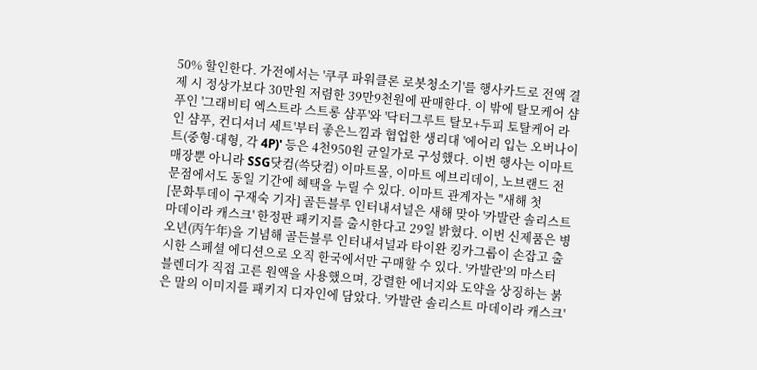50% 할인한다. 가전에서는 '쿠쿠 파워클론 로봇청소기'를 행사카드로 전액 결제 시 정상가보다 30만원 저렴한 39만9천원에 판매한다. 이 밖에 탈모케어 샴푸인 '그래비티 엑스트라 스트롱 샴푸'와 '닥터그루트 탈모+두피 토탈케어 라인 샴푸, 컨디셔너 세트'부터 좋은느낌과 협업한 생리대 '에어리 입는 오버나이트(중형·대형, 각 4P)' 등은 4천950원 균일가로 구성했다. 이번 행사는 이마트 매장뿐 아니라 SSG닷컴(쓱닷컴) 이마트몰, 이마트 에브리데이, 노브랜드 전문점에서도 동일 기간에 혜택을 누릴 수 있다. 이마트 관계자는 "새해 첫
[문화투데이 구재숙 기자] 골든블루 인터내셔널은 새해 맞아 '카발란 솔리스트 마데이라 캐스크' 한정판 패키지를 출시한다고 29일 밝혔다. 이번 신제품은 병오년(丙午年)을 기념해 골든블루 인터내셔널과 타이완 킹카그룹이 손잡고 출시한 스페셜 에디션으로 오직 한국에서만 구매할 수 있다. '카발란'의 마스터 블렌더가 직접 고른 원액을 사용했으며, 강렬한 에너지와 도약을 상징하는 붉은 말의 이미지를 패키지 디자인에 담았다. '카발란 솔리스트 마데이라 캐스크'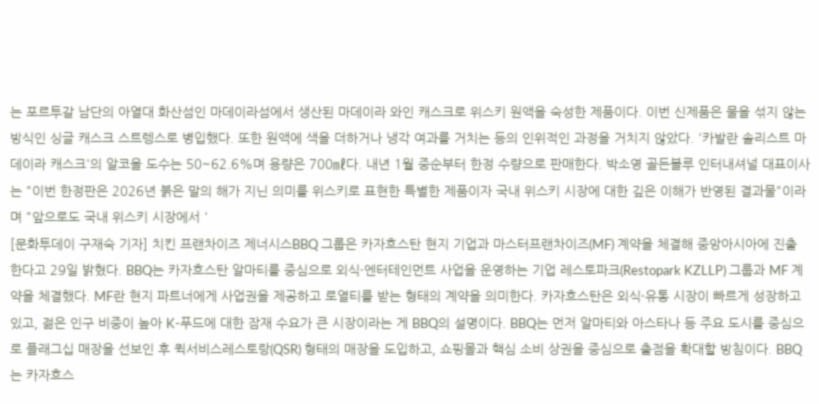는 포르투갈 남단의 아열대 화산섬인 마데이라섬에서 생산된 마데이라 와인 캐스크로 위스키 원액을 숙성한 제품이다. 이번 신제품은 물을 섞지 않는 방식인 싱글 캐스크 스트렝스로 병입했다. 또한 원액에 색을 더하거나 냉각 여과를 거치는 등의 인위적인 과정을 거치지 않았다. '카발란 솔리스트 마데이라 캐스크'의 알코올 도수는 50~62.6%며 용량은 700㎖다. 내년 1월 중순부터 한정 수량으로 판매한다. 박소영 골든블루 인터내셔널 대표이사는 "이번 한정판은 2026년 붉은 말의 해가 지닌 의미를 위스키로 표현한 특별한 제품이자 국내 위스키 시장에 대한 깊은 이해가 반영된 결과물"이라며 "앞으로도 국내 위스키 시장에서 '
[문화투데이 구재숙 기자] 치킨 프랜차이즈 제너시스BBQ 그룹은 카자흐스탄 현지 기업과 마스터프랜차이즈(MF) 계약을 체결해 중앙아시아에 진출한다고 29일 밝혔다. BBQ는 카자흐스탄 알마티를 중심으로 외식·엔터테인먼트 사업을 운영하는 기업 레스토파크(Restopark KZLLP) 그룹과 MF 계약을 체결했다. MF란 현지 파트너에게 사업권을 제공하고 로열티를 받는 형태의 계약을 의미한다. 카자흐스탄은 외식·유통 시장이 빠르게 성장하고 있고, 젊은 인구 비중이 높아 K-푸드에 대한 잠재 수요가 큰 시장이라는 게 BBQ의 설명이다. BBQ는 먼저 알마티와 아스타나 등 주요 도시를 중심으로 플래그십 매장을 선보인 후 퀵서비스레스토랑(QSR) 형태의 매장을 도입하고, 쇼핑몰과 핵심 소비 상권을 중심으로 출점을 확대할 방침이다. BBQ는 카자흐스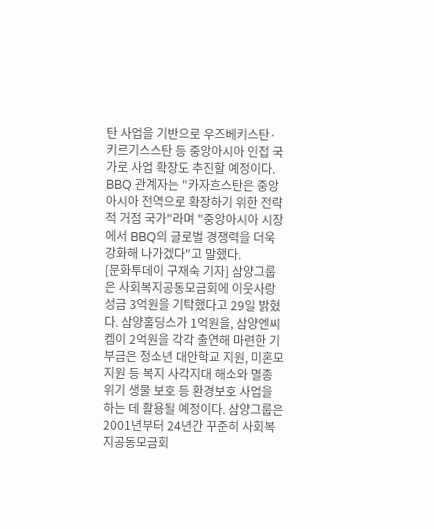탄 사업을 기반으로 우즈베키스탄·키르기스스탄 등 중앙아시아 인접 국가로 사업 확장도 추진할 예정이다. BBQ 관계자는 "카자흐스탄은 중앙아시아 전역으로 확장하기 위한 전략적 거점 국가"라며 "중앙아시아 시장에서 BBQ의 글로벌 경쟁력을 더욱 강화해 나가겠다"고 말했다.
[문화투데이 구재숙 기자] 삼양그룹은 사회복지공동모금회에 이웃사랑성금 3억원을 기탁했다고 29일 밝혔다. 삼양홀딩스가 1억원을, 삼양엔씨켐이 2억원을 각각 출연해 마련한 기부금은 청소년 대안학교 지원, 미혼모 지원 등 복지 사각지대 해소와 멸종 위기 생물 보호 등 환경보호 사업을 하는 데 활용될 예정이다. 삼양그룹은 2001년부터 24년간 꾸준히 사회복지공동모금회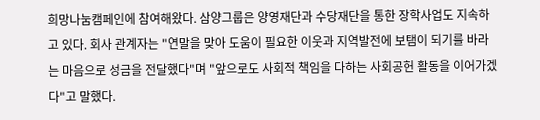희망나눔캠페인에 참여해왔다. 삼양그룹은 양영재단과 수당재단을 통한 장학사업도 지속하고 있다. 회사 관계자는 "연말을 맞아 도움이 필요한 이웃과 지역발전에 보탬이 되기를 바라는 마음으로 성금을 전달했다"며 "앞으로도 사회적 책임을 다하는 사회공헌 활동을 이어가겠다"고 말했다.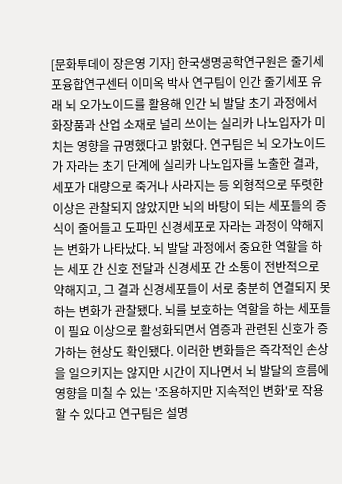[문화투데이 장은영 기자] 한국생명공학연구원은 줄기세포융합연구센터 이미옥 박사 연구팀이 인간 줄기세포 유래 뇌 오가노이드를 활용해 인간 뇌 발달 초기 과정에서 화장품과 산업 소재로 널리 쓰이는 실리카 나노입자가 미치는 영향을 규명했다고 밝혔다. 연구팀은 뇌 오가노이드가 자라는 초기 단계에 실리카 나노입자를 노출한 결과, 세포가 대량으로 죽거나 사라지는 등 외형적으로 뚜렷한 이상은 관찰되지 않았지만 뇌의 바탕이 되는 세포들의 증식이 줄어들고 도파민 신경세포로 자라는 과정이 약해지는 변화가 나타났다. 뇌 발달 과정에서 중요한 역할을 하는 세포 간 신호 전달과 신경세포 간 소통이 전반적으로 약해지고, 그 결과 신경세포들이 서로 충분히 연결되지 못하는 변화가 관찰됐다. 뇌를 보호하는 역할을 하는 세포들이 필요 이상으로 활성화되면서 염증과 관련된 신호가 증가하는 현상도 확인됐다. 이러한 변화들은 즉각적인 손상을 일으키지는 않지만 시간이 지나면서 뇌 발달의 흐름에 영향을 미칠 수 있는 '조용하지만 지속적인 변화'로 작용할 수 있다고 연구팀은 설명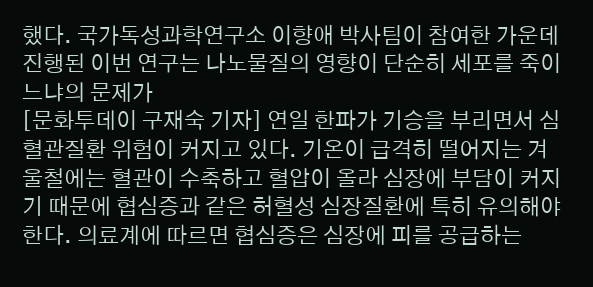했다. 국가독성과학연구소 이향애 박사팀이 참여한 가운데 진행된 이번 연구는 나노물질의 영향이 단순히 세포를 죽이느냐의 문제가
[문화투데이 구재숙 기자] 연일 한파가 기승을 부리면서 심혈관질환 위험이 커지고 있다. 기온이 급격히 떨어지는 겨울철에는 혈관이 수축하고 혈압이 올라 심장에 부담이 커지기 때문에 협심증과 같은 허혈성 심장질환에 특히 유의해야 한다. 의료계에 따르면 협심증은 심장에 피를 공급하는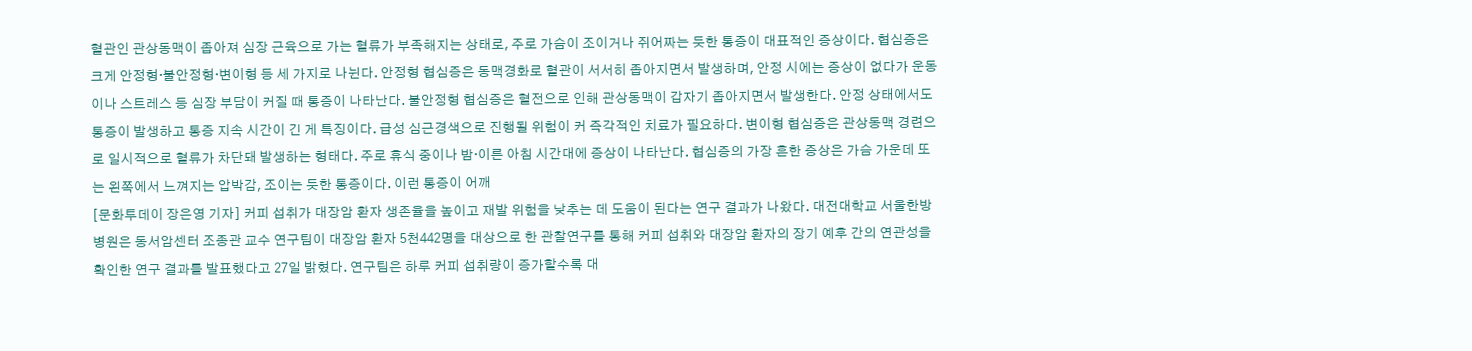혈관인 관상동맥이 좁아져 심장 근육으로 가는 혈류가 부족해지는 상태로, 주로 가슴이 조이거나 쥐어짜는 듯한 통증이 대표적인 증상이다. 협심증은 크게 안정형·불안정형·변이형 등 세 가지로 나뉜다. 안정형 협심증은 동맥경화로 혈관이 서서히 좁아지면서 발생하며, 안정 시에는 증상이 없다가 운동이나 스트레스 등 심장 부담이 커질 때 통증이 나타난다. 불안정형 협심증은 혈전으로 인해 관상동맥이 갑자기 좁아지면서 발생한다. 안정 상태에서도 통증이 발생하고 통증 지속 시간이 긴 게 특징이다. 급성 심근경색으로 진행될 위험이 커 즉각적인 치료가 필요하다. 변이형 협심증은 관상동맥 경련으로 일시적으로 혈류가 차단돼 발생하는 형태다. 주로 휴식 중이나 밤·이른 아침 시간대에 증상이 나타난다. 협심증의 가장 흔한 증상은 가슴 가운데 또는 왼쪽에서 느껴지는 압박감, 조이는 듯한 통증이다. 이런 통증이 어깨
[문화투데이 장은영 기자] 커피 섭취가 대장암 환자 생존율을 높이고 재발 위험을 낮추는 데 도움이 된다는 연구 결과가 나왔다. 대전대학교 서울한방병원은 동서암센터 조종관 교수 연구팀이 대장암 환자 5천442명을 대상으로 한 관찰연구를 통해 커피 섭취와 대장암 환자의 장기 예후 간의 연관성을 확인한 연구 결과를 발표했다고 27일 밝혔다. 연구팀은 하루 커피 섭취량이 증가할수록 대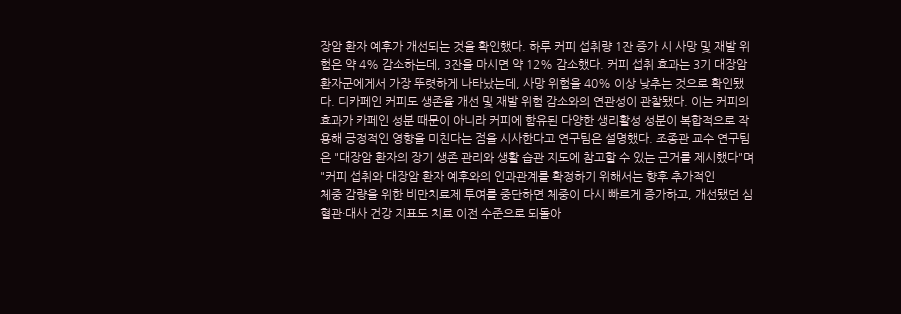장암 환자 예후가 개선되는 것을 확인했다. 하루 커피 섭취량 1잔 증가 시 사망 및 재발 위험은 약 4% 감소하는데, 3잔을 마시면 약 12% 감소했다. 커피 섭취 효과는 3기 대장암 환자군에게서 가장 뚜렷하게 나타났는데, 사망 위험을 40% 이상 낮추는 것으로 확인됐다. 디카페인 커피도 생존율 개선 및 재발 위험 감소와의 연관성이 관찰됐다. 이는 커피의 효과가 카페인 성분 때문이 아니라 커피에 함유된 다양한 생리활성 성분이 복합적으로 작용해 긍정적인 영향을 미친다는 점을 시사한다고 연구팀은 설명했다. 조종관 교수 연구팀은 "대장암 환자의 장기 생존 관리와 생활 습관 지도에 참고할 수 있는 근거를 제시했다"며 "커피 섭취와 대장암 환자 예후와의 인과관계를 확정하기 위해서는 향후 추가적인
체중 감량을 위한 비만치료제 투여를 중단하면 체중이 다시 빠르게 증가하고, 개선됐던 심혈관·대사 건강 지표도 치료 이전 수준으로 되돌아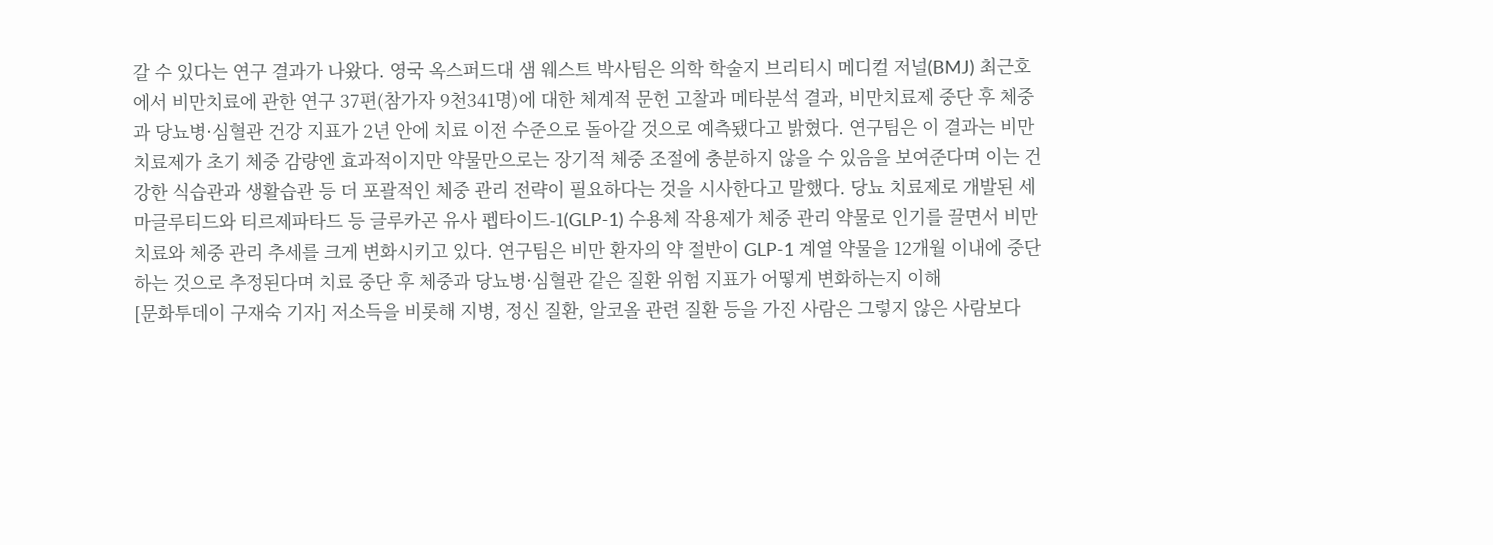갈 수 있다는 연구 결과가 나왔다. 영국 옥스퍼드대 샘 웨스트 박사팀은 의학 학술지 브리티시 메디컬 저널(BMJ) 최근호에서 비만치료에 관한 연구 37편(참가자 9천341명)에 대한 체계적 문헌 고찰과 메타분석 결과, 비만치료제 중단 후 체중과 당뇨병·심혈관 건강 지표가 2년 안에 치료 이전 수준으로 돌아갈 것으로 예측됐다고 밝혔다. 연구팀은 이 결과는 비만치료제가 초기 체중 감량엔 효과적이지만 약물만으로는 장기적 체중 조절에 충분하지 않을 수 있음을 보여준다며 이는 건강한 식습관과 생활습관 등 더 포괄적인 체중 관리 전략이 필요하다는 것을 시사한다고 말했다. 당뇨 치료제로 개발된 세마글루티드와 티르제파타드 등 글루카곤 유사 펩타이드-1(GLP-1) 수용체 작용제가 체중 관리 약물로 인기를 끌면서 비만 치료와 체중 관리 추세를 크게 변화시키고 있다. 연구팀은 비만 환자의 약 절반이 GLP-1 계열 약물을 12개월 이내에 중단하는 것으로 추정된다며 치료 중단 후 체중과 당뇨병·심혈관 같은 질환 위험 지표가 어떻게 변화하는지 이해
[문화투데이 구재숙 기자] 저소득을 비롯해 지병, 정신 질환, 알코올 관련 질환 등을 가진 사람은 그렇지 않은 사람보다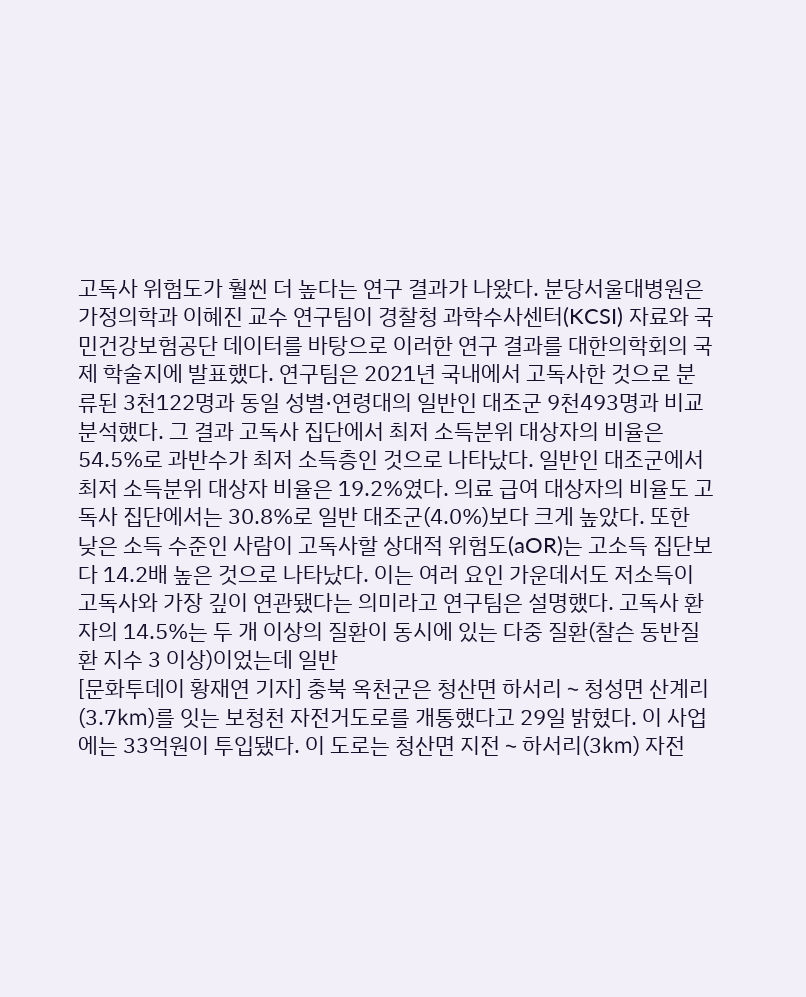고독사 위험도가 훨씬 더 높다는 연구 결과가 나왔다. 분당서울대병원은 가정의학과 이혜진 교수 연구팀이 경찰청 과학수사센터(KCSI) 자료와 국민건강보험공단 데이터를 바탕으로 이러한 연구 결과를 대한의학회의 국제 학술지에 발표했다. 연구팀은 2021년 국내에서 고독사한 것으로 분류된 3천122명과 동일 성별·연령대의 일반인 대조군 9천493명과 비교 분석했다. 그 결과 고독사 집단에서 최저 소득분위 대상자의 비율은 54.5%로 과반수가 최저 소득층인 것으로 나타났다. 일반인 대조군에서 최저 소득분위 대상자 비율은 19.2%였다. 의료 급여 대상자의 비율도 고독사 집단에서는 30.8%로 일반 대조군(4.0%)보다 크게 높았다. 또한 낮은 소득 수준인 사람이 고독사할 상대적 위험도(aOR)는 고소득 집단보다 14.2배 높은 것으로 나타났다. 이는 여러 요인 가운데서도 저소득이 고독사와 가장 깊이 연관됐다는 의미라고 연구팀은 설명했다. 고독사 환자의 14.5%는 두 개 이상의 질환이 동시에 있는 다중 질환(찰슨 동반질환 지수 3 이상)이었는데 일반
[문화투데이 황재연 기자] 충북 옥천군은 청산면 하서리∼청성면 산계리(3.7㎞)를 잇는 보청천 자전거도로를 개통했다고 29일 밝혔다. 이 사업에는 33억원이 투입됐다. 이 도로는 청산면 지전∼하서리(3㎞) 자전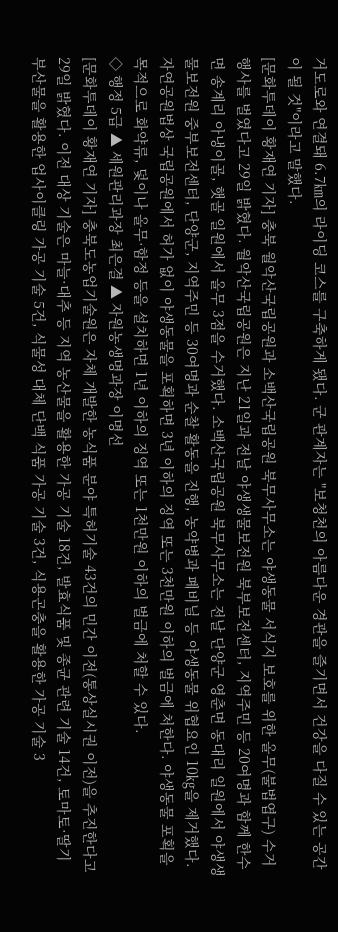거도로와 연결돼 6.7㎞의 라이딩 코스를 구축하게 됐다. 군 관계자는 "보청천의 아름다운 경관을 즐기면서 건강을 다질 수 있는 공간이 될 것"이라고 말했다.
[문화투데이 황재연 기자] 충북 월악산국립공원과 소백산국립공원 북무사무소는 야생동물 서식지 보호를 위한 올무(불법엽구) 수거 행사를 벌였다고 29일 밝혔다. 월악산국립공원은 지난 21일과 전날 야생생물보전원 북부보전센터, 지역주민 등 20여명과 함께 한수면 송계리 아냉이골, 햇골 일원에서 올무 3점을 수거했다. 소백산국립공원 북무사무소는 전날 단양군 영춘면 동대리 일원에서 야생생물보전원 중부보전센터, 단양군, 지역주민 등 30여명과 순찰 활동을 진행, 농약병과 폐비닐 등 야생동물 위협요인 10㎏을 제거했다. 자연공원법상 국립공원에서 허가 없이 야생동물을 포획하면 3년 이하의 징역 또는 3천만원 이하의 벌금에 처한다. 야생동물 포획을 목적으로 화약류, 덫이나 올무·함정 등을 설치하면 1년 이하의 징역 또는 1천만원 이하의 벌금에 처할 수 있다.
◇ 행정 5급 ▲ 세원관리과장 최은결 ▲ 자원농생명과장 이명선
[문화투데이 황재연 기자] 충북도농업기술원은 자체 개발한 농식품 분야 특허기술 43건의 민간 이전(통상실시권 이전)을 추진한다고 29일 밝혔다. 이전 대상 기술은 마늘·대추 등 지역 농산물을 활용한 가공 기술 18건, 발효식품 및 종균 관련 기술 14건, 토마토·딸기 부산물을 활용한 업사이클링 가공 기술 5건, 식물성 대체 단백 식품 가공 기술 3건, 식용곤충을 활용한 가공 기술 3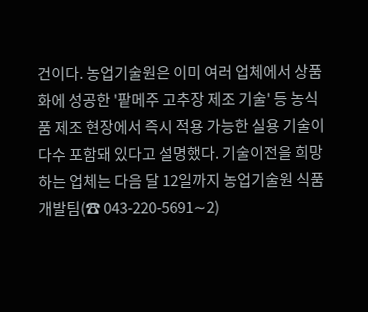건이다. 농업기술원은 이미 여러 업체에서 상품화에 성공한 '팥메주 고추장 제조 기술' 등 농식품 제조 현장에서 즉시 적용 가능한 실용 기술이 다수 포함돼 있다고 설명했다. 기술이전을 희망하는 업체는 다음 달 12일까지 농업기술원 식품개발팀(☎ 043-220-5691∼2)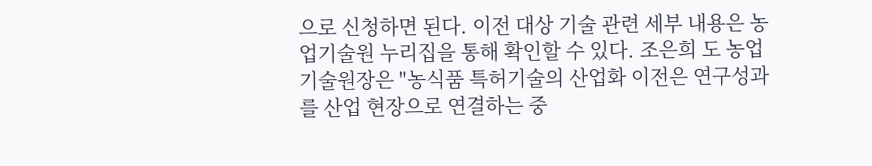으로 신청하면 된다. 이전 대상 기술 관련 세부 내용은 농업기술원 누리집을 통해 확인할 수 있다. 조은희 도 농업기술원장은 "농식품 특허기술의 산업화 이전은 연구성과를 산업 현장으로 연결하는 중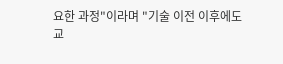요한 과정"이라며 "기술 이전 이후에도 교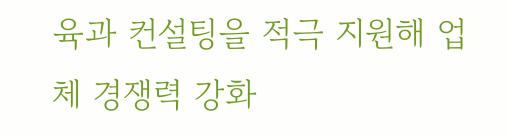육과 컨설팅을 적극 지원해 업체 경쟁력 강화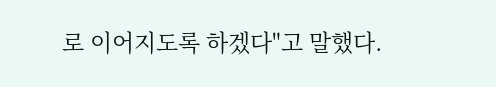로 이어지도록 하겠다"고 말했다.